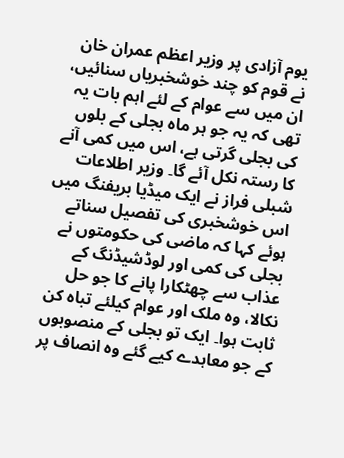یوم آزادی پر وزیر اعظم عمران خان نے قوم کو چند خوشخبریاں سنائیں، ان میں سے عوام کے لئے اہم بات یہ تھی کہ یہ جو ہر ماہ بجلی کے بلوں کی بجلی گرتی ہے، اس میں کمی آنے کا رستہ نکل آئے گا۔ وزیر اطلاعات شبلی فراز نے ایک میڈیا بریفنگ میں اس خوشخبری کی تفصیل سناتے ہوئے کہا کہ ماضی کی حکومتوں نے بجلی کی کمی اور لوڈشیڈنگ کے عذاب سے چھٹکارا پانے کا جو حل نکالا، وہ ملک اور عوام کیلئے تباہ کن ثابت ہوا۔ ایک تو بجلی کے منصوبوں کے جو معاہدے کیے گئے وہ انصاف پر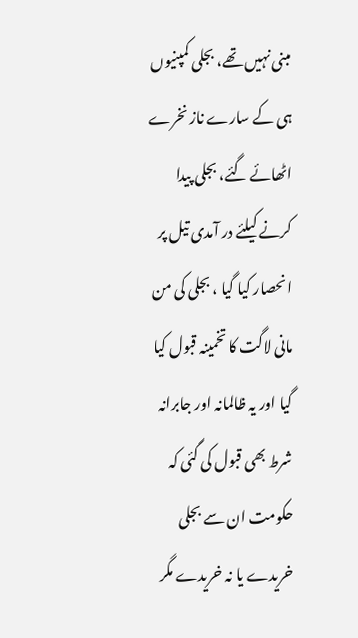مبنی نہیں تھے، بجلی کمپنیوں ہی کے سارے ناز نخرے اٹھائے گئے، بجلی پیدا کرنے کیلئے در آمدی تیل پر انحصار کیا گیا ، بجلی کی من مانی لاگت کا تخمینہ قبول کیا گیا اور یہ ظالمانہ اور جابرانہ شرط بھی قبول کی گئی کہ حکومت ان سے بجلی خریدے یا نہ خریدے مگر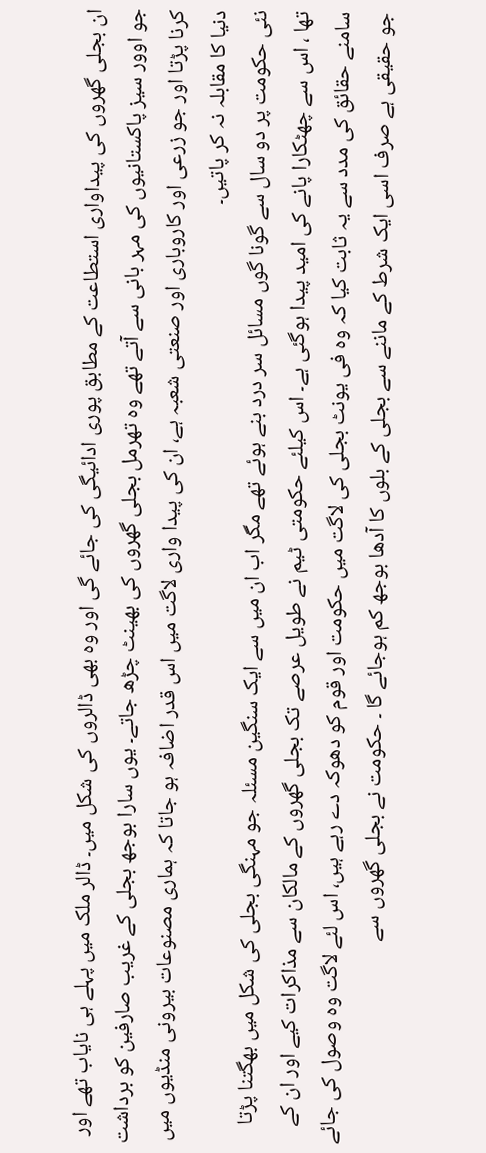ان بجلی گھروں کی پیداواری استطاعت کے مطابق پوری ادائیگی کی جائے گی اور وہ بھی ڈالروں کی شکل میں۔ ڈالر ملک میں پہلے ہی نایاب تھے اور جو اوور سیز پاکستانیوں کی مہر بانی سے آتے تھے وہ تھرمل بجلی گھروں کی بھینٹ چڑھ جاتے۔ یوں سارا بوجھ بجلی کے غریب صارفین کو برداشت کرنا پڑتا اور جو زرعی اور کاروباری اور صنعتی شعبہ ہے، ان کی پیدا واری لاگت میں اس قدر اضافہ ہو جاتا کہ ہماری مصنوعات بیرونی منڈیوں میں دنیا کا مقابلہ نہ کر پاتیں۔
نئی حکومت پر دو سال سے گونا گوں مسائل سر درد بنے ہوئے تھے مگر اب ان میں سے ایک سنگین مسئلہ جو مہنگی بجلی کی شکل میں بھگتنا پڑتا تھا ، اس سے چھٹکارا پانے کی امید پیدا ہوگئی ہے۔ اس کیلئے حکومتی ٹیم نے طویل عرصے تک بجلی گھروں کے مالکان سے مذاکرات کیے اور ان کے سامنے حقائق کی مدد سے یہ ثابت کیا کہ وہ فی یونٹ بجلی کی لاگت میں حکومت اور قوم کو دھوکہ دے رہے ہیں، اس لئے لاگت وہ وصول کی جائے جو حقیقی ہے صرف اسی ایک شرط کے ماننے سے بجلی کے بلوں کا آدھا بوجھ کم ہوجائے گا ۔ حکومت نے بجلی گھروں سے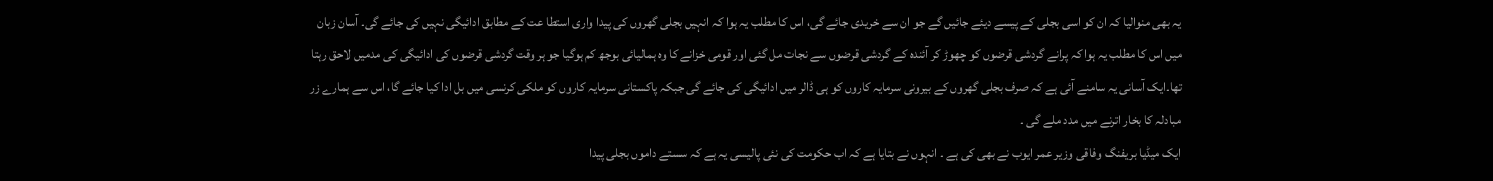یہ بھی منوالیا کہ ان کو اسی بجلی کے پیسے دیئے جائیں گے جو ان سے خریدی جائے گی، اس کا مطلب یہ ہوا کہ انہیں بجلی گھروں کی پیدا واری استطا عت کے مطابق ادائیگی نہیں کی جائے گی۔ آسان زبان میں اس کا مطلب یہ ہوا کہ پرانے گردشی قرضوں کو چھوڑ کر آئندہ کے گردشی قرضوں سے نجات مل گئی اور قومی خزانے کا وہ ہمالیائی بوجھ کم ہوگیا جو ہر وقت گردشی قرضوں کی ادائیگی کی مدمیں لاحق رہتا تھا۔ایک آسانی یہ سامنے آئی ہے کہ صرف بجلی گھروں کے بیرونی سرمایہ کاروں کو ہی ڈالر میں ادائیگی کی جائے گی جبکہ پاکستانی سرمایہ کاروں کو ملکی کرنسی میں بل ادا کیا جائے گا، اس سے ہمارے زر مبادلہ کا بخار اترنے میں مدد ملے گی ۔
ایک میڈیا بریفنگ وفاقی وزیر عمر ایوب نے بھی کی ہے ۔ انہوں نے بتایا ہے کہ اب حکومت کی نئی پالیسی یہ ہے کہ سستے داموں بجلی پیدا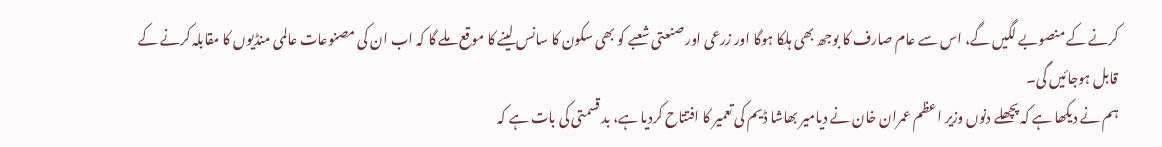کرنے کے منصوبے لگیں گے، اس سے عام صارف کا بوجھ بھی ہلکا ہوگا اور زرعی اور صنعتی شعبے کو بھی سکون کا سانس لینے کا موقع ملے گا کہ اب ان کی مصنوعات عالمی منڈیوں کا مقابلہ کرنے کے قابل ہوجائیں گی۔
ہم نے دیکھا ہے کہ پچھلے دنوں وزیر اعظم عمران خان نے دیامیر بھاشا ڈیم کی تعمیر کا افتتاح کردیا ہے، بد قسمتی کی بات ہے کہ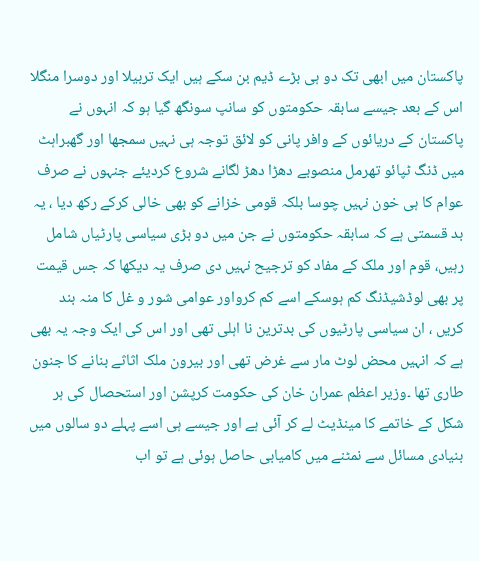پاکستان میں ابھی تک دو ہی بڑے ڈیم بن سکے ہیں ایک تربیلا اور دوسرا منگلا اس کے بعد جیسے سابقہ حکومتوں کو سانپ سونگھ گیا ہو کہ انہوں نے پاکستان کے دریائوں کے وافر پانی کو لائق توجہ ہی نہیں سمجھا اور گھبراہٹ میں ڈنگ ٹپائو تھرمل منصوبے دھڑا دھڑ لگانے شروع کردیئے جنہوں نے صرف عوام کا ہی خون نہیں چوسا بلکہ قومی خزانے کو بھی خالی کرکے رکھ دیا ، یہ بد قسمتی ہے کہ سابقہ حکومتوں نے جن میں دو بڑی سیاسی پارٹیاں شامل رہیں، قوم اور ملک کے مفاد کو ترجیح نہیں دی صرف یہ دیکھا کہ جس قیمت پر بھی لوڈشیڈنگ کم ہوسکے اسے کم کرواور عوامی شور و غل کا منہ بند کریں ، ان سیاسی پارٹیوں کی بدترین نا اہلی تھی اور اس کی ایک وجہ یہ بھی ہے کہ انہیں محض لوٹ مار سے غرض تھی اور بیرون ملک اثاثے بنانے کا جنون طاری تھا ۔وزیر اعظم عمران خان کی حکومت کرپشن اور استحصال کی ہر شکل کے خاتمے کا مینڈیٹ لے کر آئی ہے اور جیسے ہی اسے پہلے دو سالوں میں بنیادی مسائل سے نمٹنے میں کامیابی حاصل ہوئی ہے تو اب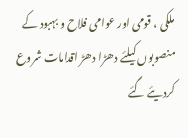ملکی ، قومی اور عوامی فلاح و بہبود کے منصوبوں کیلئے دھڑا دھڑ اقدامات شروع کردیئے گئے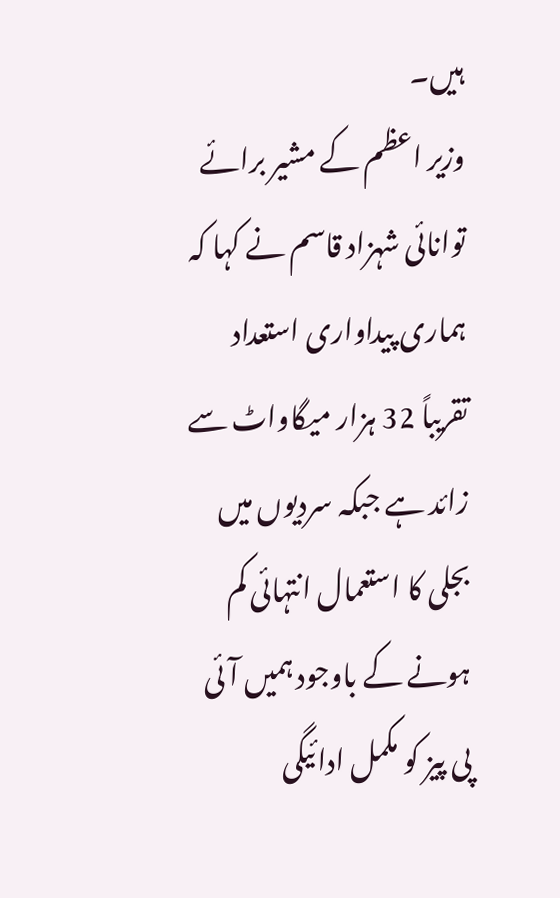ہیں۔
وزیر اعظم کے مشیر برائے توانائی شہزاد قاسم نے کہا کہ ہماری پیداواری استعداد تقریباً 32 ہزار میگاواٹ سے زائد ہے جبکہ سردیوں میں بجلی کا استعمال انتہائی کم ہونے کے باوجود ہمیں آئی پی پیز کو مکمل ادائیگی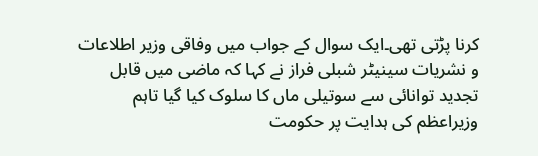کرنا پڑتی تھی۔ایک سوال کے جواب میں وفاقی وزیر اطلاعات و نشریات سینیٹر شبلی فراز نے کہا کہ ماضی میں قابل تجدید توانائی سے سوتیلی ماں کا سلوک کیا گیا تاہم وزیراعظم کی ہدایت پر حکومت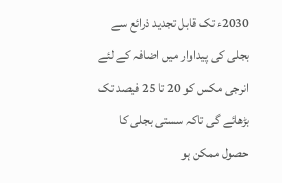2030ء تک قابل تجدید ذرائع سے بجلی کی پیداوار میں اضافہ کے لئے انرجی مکس کو 20 تا 25 فیصد تک بڑھائے گی تاکہ سستی بجلی کا حصول ممکن ہو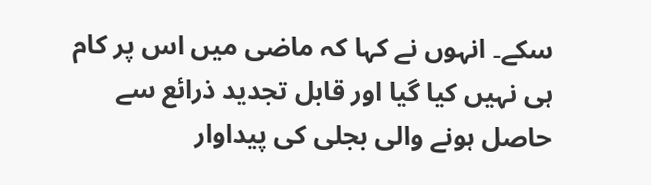سکے۔ انہوں نے کہا کہ ماضی میں اس پر کام ہی نہیں کیا گیا اور قابل تجدید ذرائع سے حاصل ہونے والی بجلی کی پیداوار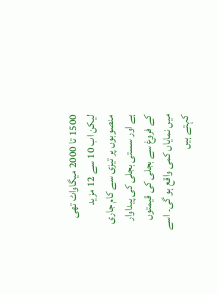1500 تا 2000 میگاواٹ تھی لیکن اب 10 سے 12 مزید منصوبوں پر تیزی سے کام جاری ہے اور سستی بجلی کی پیداوار کے فروغ سے بجلی کی قیمتوں میں نمایاں کمی واقع ہو گی۔ اسے کہتے ہیں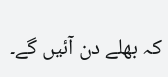کہ بھلے دن آئیں گے۔